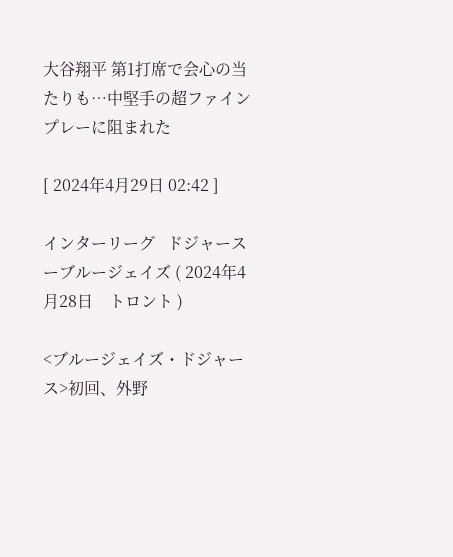大谷翔平 第1打席で会心の当たりも…中堅手の超ファインプレーに阻まれた

[ 2024年4月29日 02:42 ]

インターリーグ   ドジャースーブルージェイズ ( 2024年4月28日    トロント )

<ブルージェイズ・ドジャース>初回、外野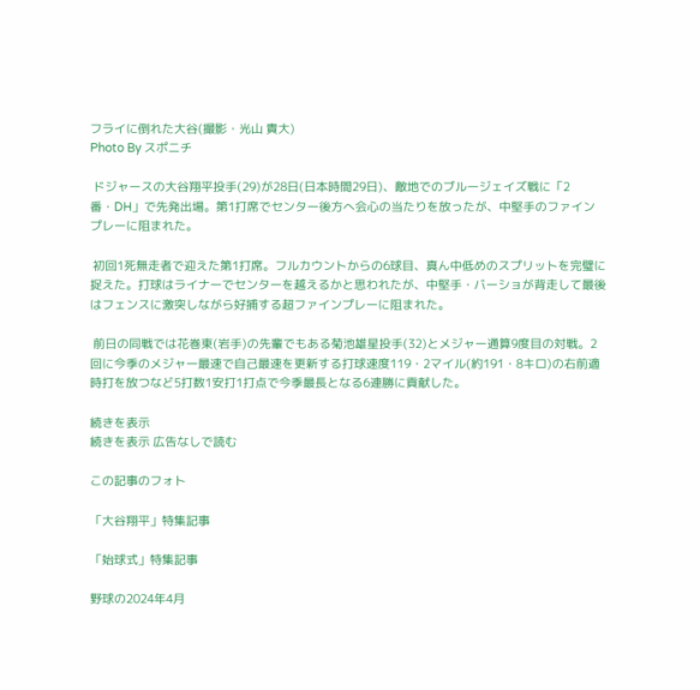フライに倒れた大谷(撮影・光山 貴大)
Photo By スポニチ

 ドジャースの大谷翔平投手(29)が28日(日本時間29日)、敵地でのブルージェイズ戦に「2番・DH」で先発出場。第1打席でセンター後方へ会心の当たりを放ったが、中堅手のファインプレーに阻まれた。

 初回1死無走者で迎えた第1打席。フルカウントからの6球目、真ん中低めのスプリットを完璧に捉えた。打球はライナーでセンターを越えるかと思われたが、中堅手・バーショが背走して最後はフェンスに激突しながら好捕する超ファインプレーに阻まれた。

 前日の同戦では花巻東(岩手)の先輩でもある菊池雄星投手(32)とメジャー通算9度目の対戦。2回に今季のメジャー最速で自己最速を更新する打球速度119・2マイル(約191・8キロ)の右前適時打を放つなど5打数1安打1打点で今季最長となる6連勝に貢献した。

続きを表示
続きを表示 広告なしで読む

この記事のフォト

「大谷翔平」特集記事

「始球式」特集記事

野球の2024年4月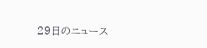29日のニュース